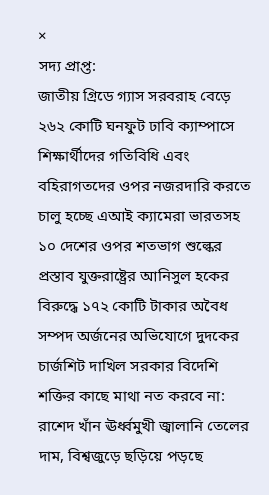×
সদ্য প্রাপ্ত:
জাতীয় গ্রিডে গ্যাস সরবরাহ বেড়ে ২৬২ কোটি ঘনফুট ঢাবি ক্যাম্পাসে শিক্ষার্থীদের গতিবিধি এবং বহিরাগতদের ওপর নজরদারি করতে চালু হচ্ছে এআই ক্যামেরা ভারতসহ ১০ দেশের ওপর শতভাগ শুল্কের প্রস্তাব যুক্তরাষ্ট্রের আনিসুল হকের বিরুদ্ধে ১৭২ কোটি টাকার অবৈধ সম্পদ অর্জনের অভিযোগে দুদকের চার্জশিট দাখিল সরকার বিদেশি শক্তির কাছে মাথা নত করবে না: রাশেদ খাঁন ঊর্ধ্বমুখী জ্বালানি তেলের দাম, বিশ্বজুড়ে ছড়িয়ে পড়ছে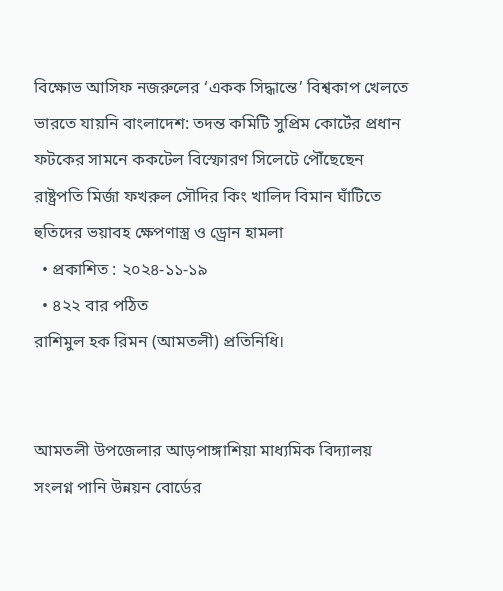বিক্ষোভ আসিফ নজরুলের ‘একক সিদ্ধান্তে’ বিশ্বকাপ খেলতে ভারতে যায়নি বাংলাদেশ: তদন্ত কমিটি সুপ্রিম কোর্টের প্রধান ফটকের সামনে ককটেল বিস্ফোরণ সিলেটে পৌঁছেছেন রাষ্ট্রপতি মির্জা ফখরুল সৌদির কিং খালিদ বিমান ঘাঁটিতে হুতিদের ভয়াবহ ক্ষেপণাস্ত্র ও ড্রোন হামলা
  • প্রকাশিত : ২০২৪-১১-১৯
  • ৪২২ বার পঠিত
রাশিমুল হক রিমন (আমতলী) প্রতিনিধি।


আমতলী উপজেলার আড়পাঙ্গাশিয়া মাধ্যমিক বিদ্যালয় সংলগ্ন পানি উন্নয়ন বোর্ডের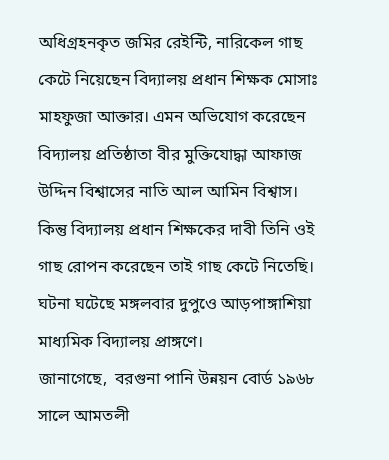অধিগ্রহনকৃত জমির রেইন্টি, নারিকেল গাছ কেটে নিয়েছেন বিদ্যালয় প্রধান শিক্ষক মোসাঃ মাহফুজা আক্তার। এমন অভিযোগ করেছেন বিদ্যালয় প্রতিষ্ঠাতা বীর মুক্তিযোদ্ধা আফাজ উদ্দিন বিশ্বাসের নাতি আল আমিন বিশ্বাস।
কিন্তু বিদ্যালয় প্রধান শিক্ষকের দাবী তিনি ওই গাছ রোপন করেছেন তাই গাছ কেটে নিতেছি। ঘটনা ঘটেছে মঙ্গলবার দুপুওে আড়পাঙ্গাশিয়া মাধ্যমিক বিদ্যালয় প্রাঙ্গণে।
জানাগেছে,  বরগুনা পানি উন্নয়ন বোর্ড ১৯৬৮ সালে আমতলী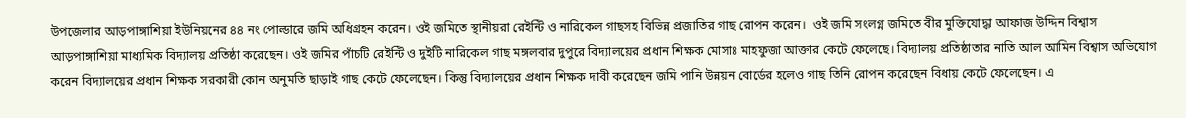উপজেলার আড়পাঙ্গাশিয়া ইউনিয়নের ৪৪ নং পোল্ডারে জমি অধিগ্রহন করেন। ওই জমিতে স্থানীয়রা রেইন্টি ও নারিকেল গাছসহ বিভিন্ন প্রজাতির গাছ রোপন করেন।  ওই জমি সংলগ্ন জমিতে বীর মুক্তিযোদ্ধা আফাজ উদ্দিন বিশ্বাস আড়পাঙ্গাশিয়া মাধ্যমিক বিদ্যালয় প্রতিষ্ঠা করেছেন। ওই জমির পাঁচটি রেইন্টি ও দুইটি নারিকেল গাছ মঙ্গলবার দুপুরে বিদ্যালয়ের প্রধান শিক্ষক মোসাঃ মাহফুজা আক্তার কেটে ফেলেছে। বিদ্যালয় প্রতিষ্ঠাতার নাতি আল আমিন বিশ্বাস অভিযোগ করেন বিদ্যালয়ের প্রধান শিক্ষক সরকারী কোন অনুমতি ছাড়াই গাছ কেটে ফেলেছেন। কিন্তু বিদ্যালয়ের প্রধান শিক্ষক দাবী করেছেন জমি পানি উন্নয়ন বোর্ডের হলেও গাছ তিনি রোপন করেছেন বিধায় কেটে ফেলেছেন। এ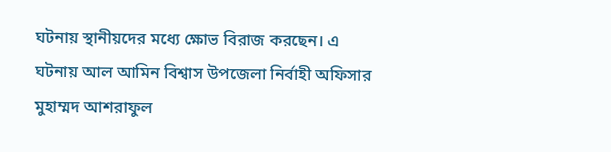ঘটনায় স্থানীয়দের মধ্যে ক্ষোভ বিরাজ করছেন। এ ঘটনায় আল আমিন বিশ্বাস উপজেলা নির্বাহী অফিসার মুহাম্মদ আশরাফুল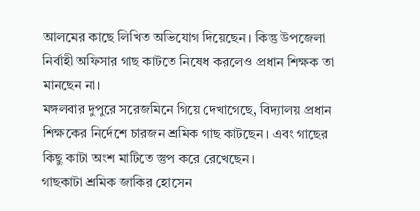আলমের কাছে লিখিত অভিযোগ দিয়েছেন। কিন্তু উপজেলা নির্বাহী অফিসার গাছ কাটতে নিষেধ করলেও প্রধান শিক্ষক তা মানছেন না।
মঙ্গলবার দুপুরে সরেজমিনে গিয়ে দেখাগেছে, বিদ্যালয় প্রধান শিক্ষকের নির্দেশে চারজন শ্রমিক গাছ কাটছেন। এবং গাছের কিছু কাটা অংশ মাটিতে স্তুপ করে রেখেছেন।
গাছকাটা শ্রমিক জাকির হোসেন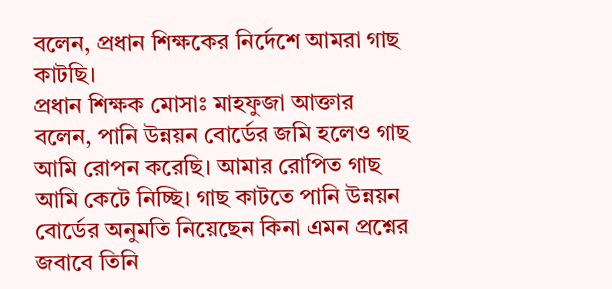বলেন, প্রধান শিক্ষকের নির্দেশে আমরা গাছ কাটছি।
প্রধান শিক্ষক মোসাঃ মাহফুজা আক্তার বলেন, পানি উন্নয়ন বোর্ডের জমি হলেও গাছ আমি রোপন করেছি। আমার রোপিত গাছ আমি কেটে নিচ্ছি। গাছ কাটতে পানি উন্নয়ন বোর্ডের অনুমতি নিয়েছেন কিনা এমন প্রশ্নের জবাবে তিনি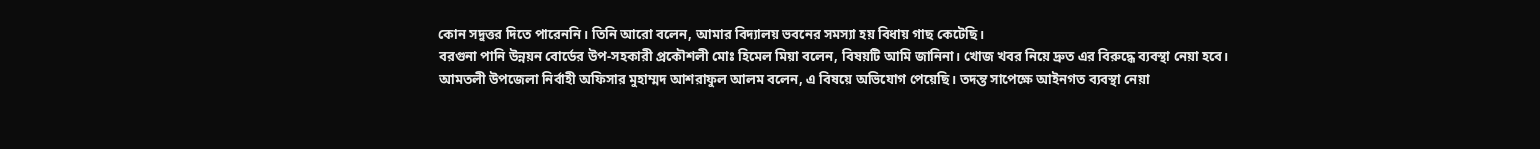কোন সদুত্তর দিতে পারেননি। তিনি আরো বলেন, আমার বিদ্যালয় ভবনের সমস্যা হয় বিধায় গাছ কেটেছি।
বরগুনা পানি উন্নয়ন বোর্ডের উপ-সহকারী প্রকৌশলী মোঃ হিমেল মিয়া বলেন, বিষয়টি আমি জানিনা। খোজ খবর নিয়ে দ্রুত এর বিরুদ্ধে ব্যবস্থা নেয়া হবে।
আমতলী উপজেলা নির্বাহী অফিসার মুহাম্মদ আশরাফুল আলম বলেন, এ বিষয়ে অভিযোগ পেয়েছি। তদন্ত সাপেক্ষে আইনগত ব্যবস্থা নেয়া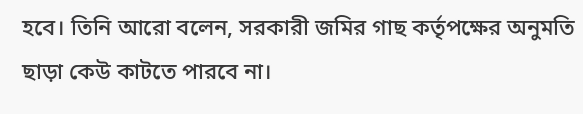হবে। তিনি আরো বলেন, সরকারী জমির গাছ কর্তৃপক্ষের অনুমতি ছাড়া কেউ কাটতে পারবে না।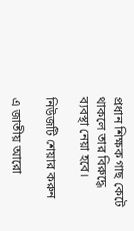প্রধান শিক্ষক গাছ কেটে থাকলে তার বিরুদ্ধে ব্যবস্থা নেয়া হবে।

নিউজটি শেয়ার করুন

এ জাতীয় আরো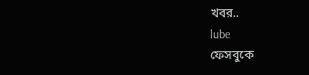খবর..
lube
ফেসবুকে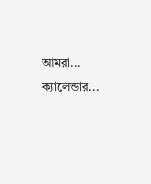আমরা...
ক্যালেন্ডার...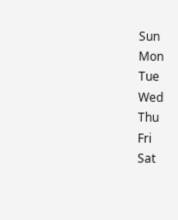Sun
Mon
Tue
Wed
Thu
Fri
Sat